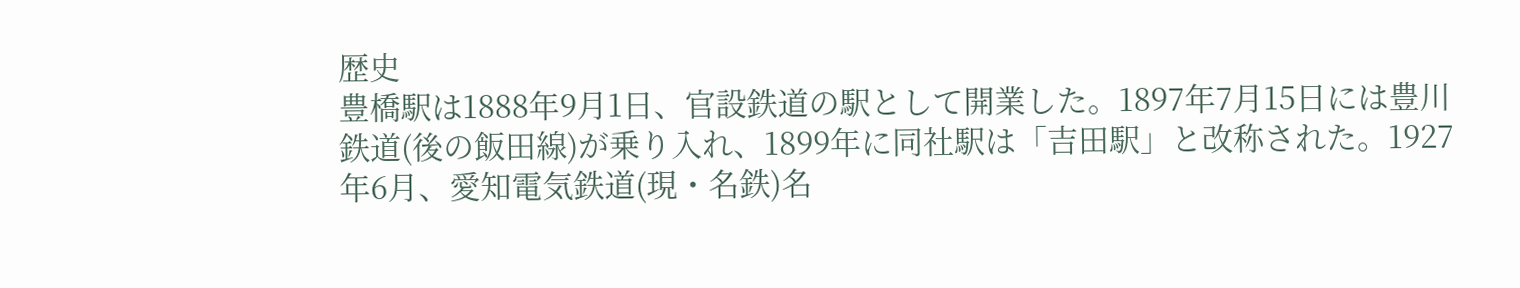歴史
豊橋駅は1888年9月1日、官設鉄道の駅として開業した。1897年7月15日には豊川鉄道(後の飯田線)が乗り入れ、1899年に同社駅は「吉田駅」と改称された。1927年6月、愛知電気鉄道(現・名鉄)名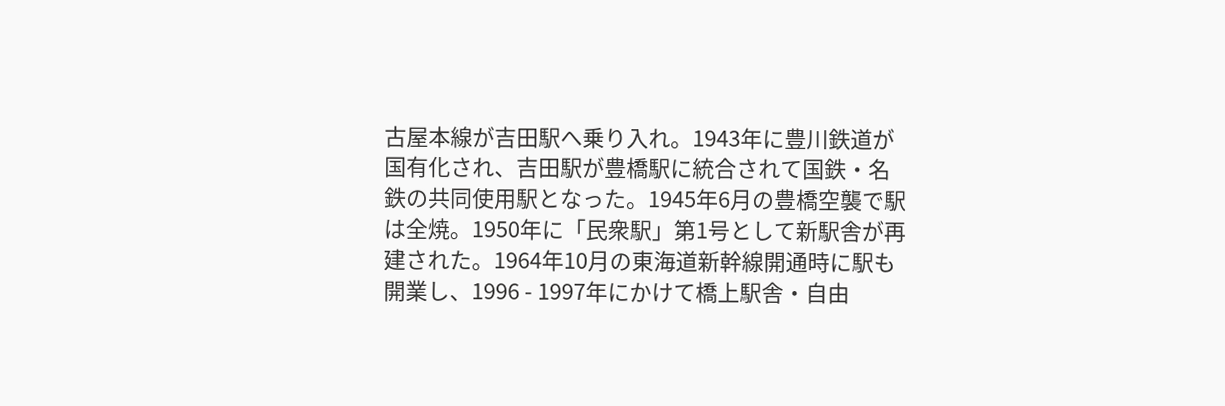古屋本線が吉田駅へ乗り入れ。1943年に豊川鉄道が国有化され、吉田駅が豊橋駅に統合されて国鉄・名鉄の共同使用駅となった。1945年6月の豊橋空襲で駅は全焼。1950年に「民衆駅」第1号として新駅舎が再建された。1964年10月の東海道新幹線開通時に駅も開業し、1996 - 1997年にかけて橋上駅舎・自由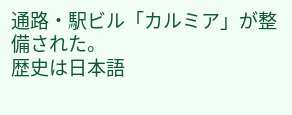通路・駅ビル「カルミア」が整備された。
歴史は日本語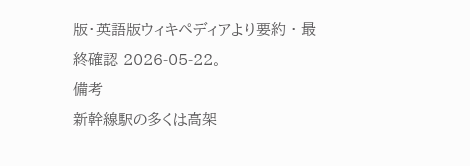版・英語版ウィキペディアより要約 · 最終確認 2026-05-22。
備考
新幹線駅の多くは高架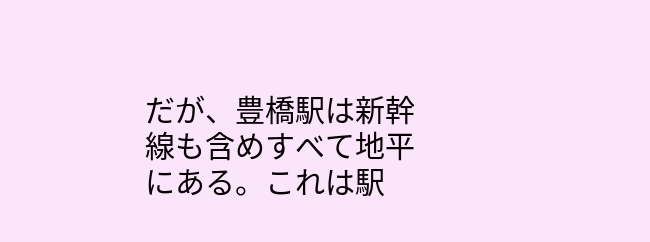だが、豊橋駅は新幹線も含めすべて地平にある。これは駅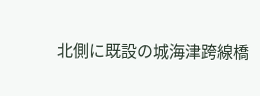北側に既設の城海津跨線橋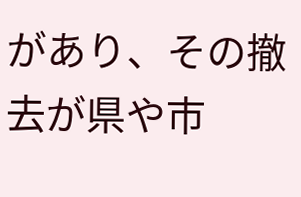があり、その撤去が県や市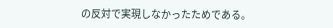の反対で実現しなかったためである。